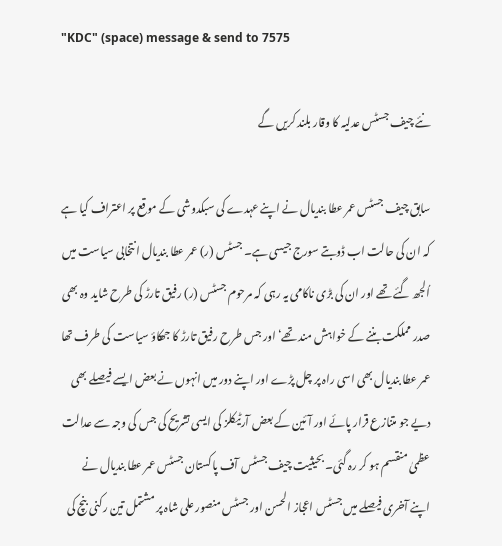"KDC" (space) message & send to 7575

نئے چیف جسٹس عدلیہ کا وقار بلند کریں گے

سابق چیف جسٹس عمر عطا بندیال نے اپنے عہدے کی سبکدوشی کے موقع پر اعتراف کیا ہے کہ ان کی حالت اب ڈوبتے سورج جیسی ہے۔ جسٹس (ر) عمر عطا بندیال انتخابی سیاست میں اُلجھ گئے تھے اور ان کی بڑی ناکامی یہ رہی کہ مرحوم جسٹس (ر) رفیق تارڑ کی طرح شاید وہ بھی صدر مملکت بننے کے خواہش مند تھے‘ اور جس طرح رفیق تارڑ کا جھکاؤ سیاست کی طرف تھا عمر عطا بندیال بھی اسی راہ پر چل پڑے اور اپنے دور میں انہوں نے بعض ایسے فیصلے بھی دیے جو متنازع قرار پائے اور آئین کے بعض آرٹیکلز کی ایسی تشریح کی جس کی وجہ سے عدالت عظمیٰ منقسم ہو کر رہ گئی۔ بحیثیت چیف جسٹس آف پاکستان جسٹس عمر عطا بندیال نے اپنے آخری فیصلے میں جسٹس اعجاز الحسن اور جسٹس منصور علی شاہ پر مشتمل تین رکنی بنچ کی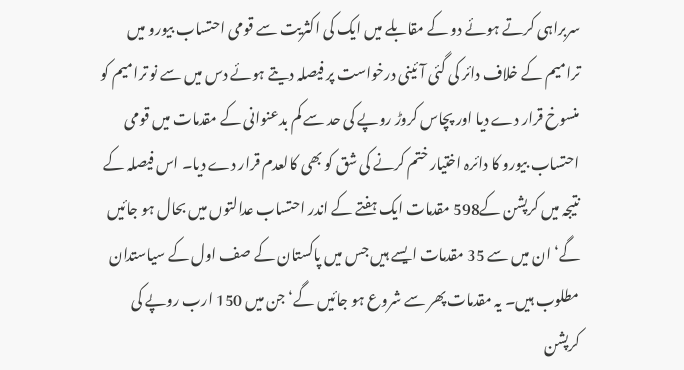سربراہی کرتے ہوئے دو کے مقابلے میں ایک کی اکثریت سے قومی احتساب بیورو میں ترامیم کے خلاف دائر کی گئی آئینی درخواست پر فیصلہ دیتے ہوئے دس میں سے نو ترامیم کو منسوخ قرار دے دیا اور پچاس کروڑ روپے کی حد سے کم بدعنوانی کے مقدمات میں قومی احتساب بیورو کا دائرہ اختیار ختم کرنے کی شق کو بھی کالعدم قرار دے دیا۔ اس فیصلہ کے نتیجہ میں کرپشن کے598 مقدمات ایک ہفتے کے اندر احتساب عدالتوں میں بحال ہو جائیں گے‘ ان میں سے 35 مقدمات ایسے ہیں جس میں پاکستان کے صف اول کے سیاستدان مطلوب ہیں۔ یہ مقدمات پھر سے شروع ہو جائیں گے‘ جن میں 150 ارب روپے کی کرپشن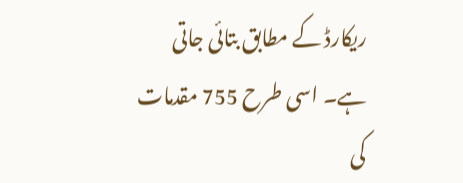ریکارڈ کے مطابق بتائی جاتی ہے۔ اسی طرح 755 مقدمات کی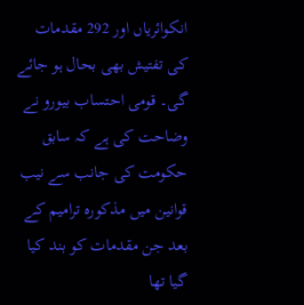انکوائریاں اور 292 مقدمات کی تفتیش بھی بحال ہو جائے گی۔ قومی احتساب بیورو نے وضاحت کی ہے کہ سابق حکومت کی جانب سے نیب قوانین میں مذکورہ ترامیم کے بعد جن مقدمات کو بند کیا گیا تھا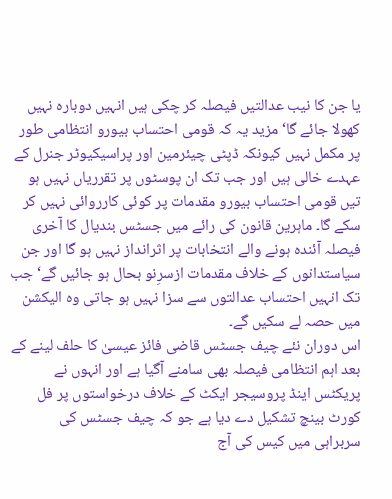یا جن کا نیب عدالتیں فیصلہ کر چکی ہیں انہیں دوبارہ نہیں کھولا جائے گا‘ مزید یہ کہ قومی احتساب بیورو انتظامی طور پر مکمل نہیں کیونکہ ڈپٹی چیئرمین اور پراسیکیوٹر جنرل کے عہدے خالی ہیں اور جب تک ان پوسٹوں پر تقرریاں نہیں ہو تیں قومی احتساب بیورو مقدمات پر کوئی کارروائی نہیں کر سکے گا۔ ماہرین قانون کی رائے میں جسٹس بندیال کا آخری فیصلہ آئندہ ہونے والے انتخابات پر اثرانداز نہیں ہو گا اور جن سیاستدانوں کے خلاف مقدمات ازسرِنو بحال ہو جائیں گے‘ جب تک انہیں احتساب عدالتوں سے سزا نہیں ہو جاتی وہ الیکشن میں حصہ لے سکیں گے۔
اس دوران نئے چیف جسٹس قاضی فائز عیسیٰ کا حلف لینے کے بعد اہم انتظامی فیصلہ بھی سامنے آگیا ہے اور انہوں نے پریکٹس اینڈ پروسیجر ایکٹ کے خلاف درخواستوں پر فل کورٹ بینچ تشکیل دے دیا ہے جو کہ چیف جسٹس کی سربراہی میں کیس کی آج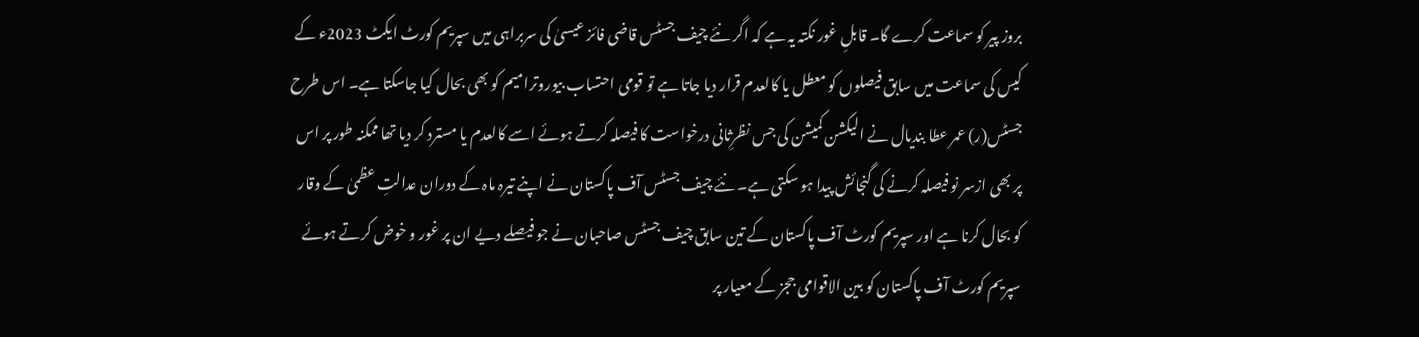بروز پیر کو سماعت کرے گا۔ قابلِ غور نکتہ یہ ہے کہ اگر نئے چیف جسٹس قاضی فائز عیسیٰ کی سربراہی میں سپریم کورٹ ایکٹ 2023ء کے کیس کی سماعت میں سابق فیصلوں کو معطل یا کالعدم قرار دیا جاتا ہے تو قومی احتساب بیوروترامیم کو بھی بحال کیا جاسکتا ہے۔ اس طرح جسٹس(ر) عمر عطا بندیال نے الیکشن کمیشن کی جس نظرِثانی درخواست کا فیصلہ کرتے ہوئے اسے کالعدم یا مسترد کر دیا تھا ممکنہ طور پر اس پر بھی ازسر نو فیصلہ کرنے کی گنجائش پیدا ہو سکتی ہے۔ نئے چیف جسٹس آف پاکستان نے اپنے تیرہ ماہ کے دوران عدالتِ عظمیٰ کے وقار کو بحال کرنا ہے اور سپریم کورٹ آف پاکستان کے تین سابق چیف جسٹس صاحبان نے جو فیصلے دیے ان پر غور و خوض کرتے ہوئے سپریم کورٹ آف پاکستان کو بین الاقوامی ججز کے معیار پر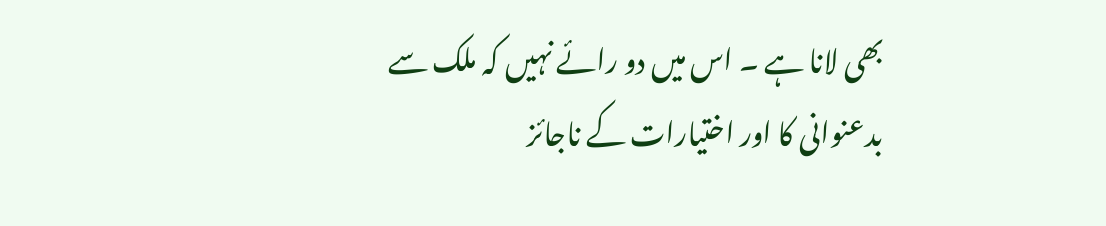بھی لانا ہے ۔ اس میں دو رائے نہیں کہ ملک سے بدعنوانی کا اور اختیارات کے ناجائز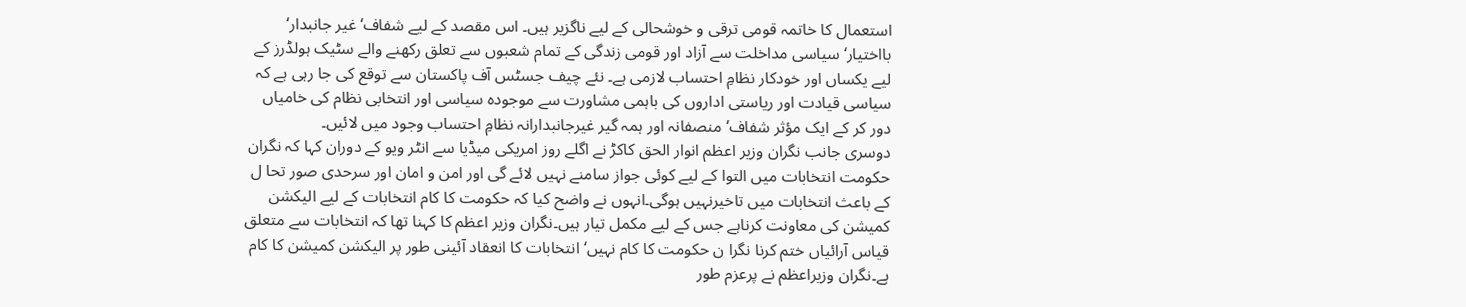استعمال کا خاتمہ قومی ترقی و خوشحالی کے لیے ناگزیر ہیں۔ اس مقصد کے لیے شفاف‘ غیر جانبدار‘ بااختیار‘ سیاسی مداخلت سے آزاد اور قومی زندگی کے تمام شعبوں سے تعلق رکھنے والے سٹیک ہولڈرز کے لیے یکساں اور خودکار نظامِ احتساب لازمی ہے۔ نئے چیف جسٹس آف پاکستان سے توقع کی جا رہی ہے کہ سیاسی قیادت اور ریاستی اداروں کی باہمی مشاورت سے موجودہ سیاسی اور انتخابی نظام کی خامیاں دور کر کے ایک مؤثر شفاف‘ منصفانہ اور ہمہ گیر غیرجانبدارانہ نظامِ احتساب وجود میں لائیں۔
دوسری جانب نگران وزیر اعظم انوار الحق کاکڑ نے اگلے روز امریکی میڈیا سے انٹر ویو کے دوران کہا کہ نگران حکومت انتخابات میں التوا کے لیے کوئی جواز سامنے نہیں لائے گی اور امن و امان اور سرحدی صور تحا ل کے باعث انتخابات میں تاخیرنہیں ہوگی۔انہوں نے واضح کیا کہ حکومت کا کام انتخابات کے لیے الیکشن کمیشن کی معاونت کرناہے جس کے لیے مکمل تیار ہیں۔نگران وزیر اعظم کا کہنا تھا کہ انتخابات سے متعلق قیاس آرائیاں ختم کرنا نگرا ن حکومت کا کام نہیں‘ انتخابات کا انعقاد آئینی طور پر الیکشن کمیشن کا کام ہے۔نگران وزیراعظم نے پرعزم طور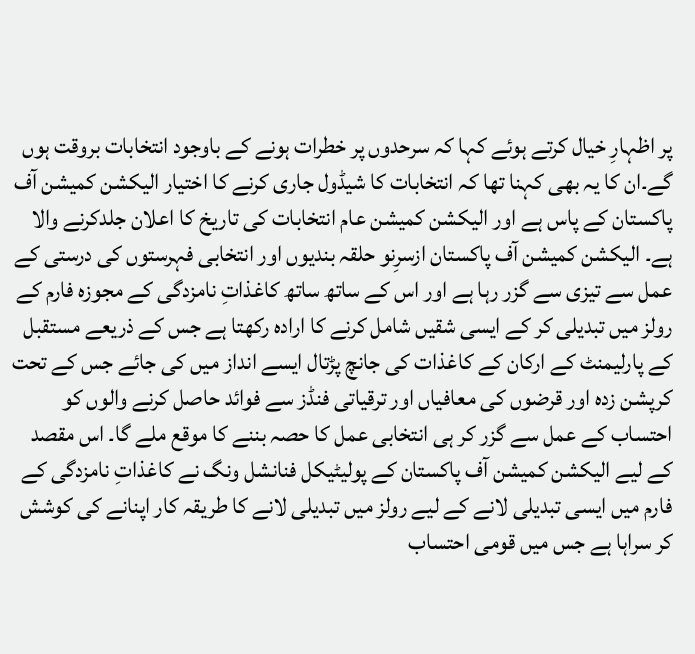پر اظہارِ خیال کرتے ہوئے کہا کہ سرحدوں پر خطرات ہونے کے باوجود انتخابات بروقت ہوں گے۔ان کا یہ بھی کہنا تھا کہ انتخابات کا شیڈول جاری کرنے کا اختیار الیکشن کمیشن آف پاکستان کے پاس ہے اور الیکشن کمیشن عام انتخابات کی تاریخ کا اعلان جلدکرنے والا ہے۔ الیکشن کمیشن آف پاکستان ازسرِنو حلقہ بندیوں اور انتخابی فہرستوں کی درستی کے عمل سے تیزی سے گزر رہا ہے اور اس کے ساتھ ساتھ کاغذاتِ نامزدگی کے مجوزہ فارم کے رولز میں تبدیلی کر کے ایسی شقیں شامل کرنے کا ارادہ رکھتا ہے جس کے ذریعے مستقبل کے پارلیمنٹ کے ارکان کے کاغذات کی جانچ پڑتال ایسے انداز میں کی جائے جس کے تحت کرپشن زدہ اور قرضوں کی معافیاں اور ترقیاتی فنڈز سے فوائد حاصل کرنے والوں کو احتساب کے عمل سے گزر کر ہی انتخابی عمل کا حصہ بننے کا موقع ملے گا۔ اس مقصد کے لیے الیکشن کمیشن آف پاکستان کے پولیٹیکل فنانشل ونگ نے کاغذاتِ نامزدگی کے فارم میں ایسی تبدیلی لانے کے لیے رولز میں تبدیلی لانے کا طریقہ کار اپنانے کی کوشش کر سراہا ہے جس میں قومی احتساب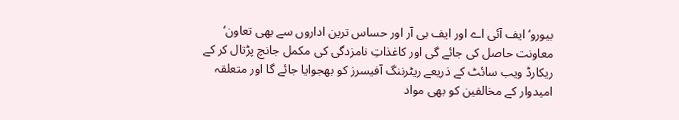بیورو‘ ایف آئی اے اور ایف بی آر اور حساس ترین اداروں سے بھی تعاون‘ معاونت حاصل کی جائے گی اور کاغذاتِ نامزدگی کی مکمل جانچ پڑتال کر کے ریکارڈ ویب سائٹ کے ذریعے ریٹرننگ آفیسرز کو بھجوایا جائے گا اور متعلقہ امیدوار کے مخالفین کو بھی مواد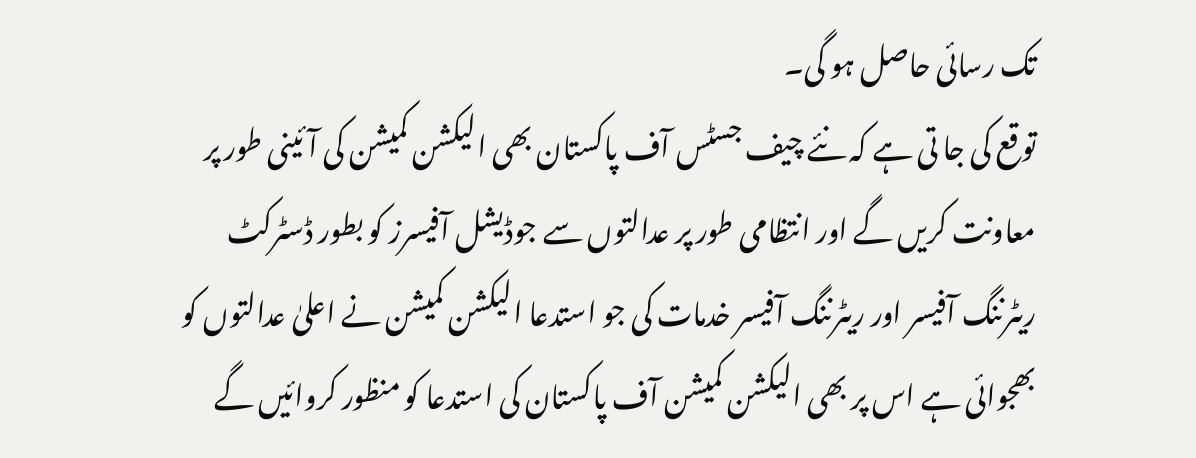تک رسائی حاصل ہو گی۔
توقع کی جا تی ہے کہ نئے چیف جسٹس آف پاکستان بھی الیکشن کمیشن کی آئینی طور پر معاونت کریں گے اور انتظامی طور پر عدالتوں سے جوڈیشل آفیسرز کو بطور ڈسٹرکٹ ریٹرننگ آفیسر اور ریٹرننگ آفیسر خدمات کی جو استدعا الیکشن کمیشن نے اعلیٰ عدالتوں کو بھجوائی ہے اس پر بھی الیکشن کمیشن آف پاکستان کی استدعا کو منظور کروائیں گے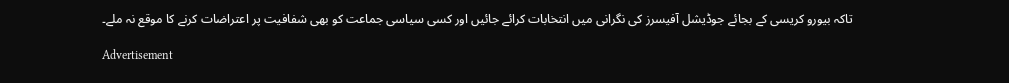تاکہ بیورو کریسی کے بجائے جوڈیشل آفیسرز کی نگرانی میں انتخابات کرائے جائیں اور کسی سیاسی جماعت کو بھی شفافیت پر اعتراضات کرنے کا موقع نہ ملے۔

Advertisement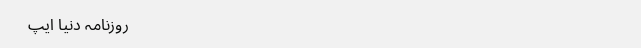روزنامہ دنیا ایپ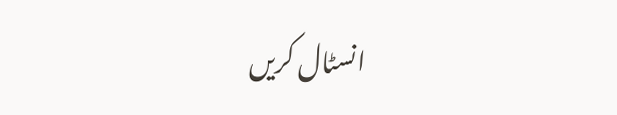انسٹال کریں